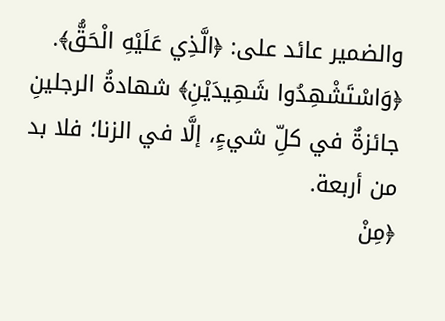والضمير عائد على: ﴿الَّذِي عَلَيْهِ الْحَقُّ﴾.
﴿وَاسْتَشْهِدُوا شَهِيدَيْنِ﴾ شهادةُ الرجلينِ جائزةٌ في كلِّ شيءٍ، إلَّا في الزنا؛ فلا بد من أربعة.
﴿مِنْ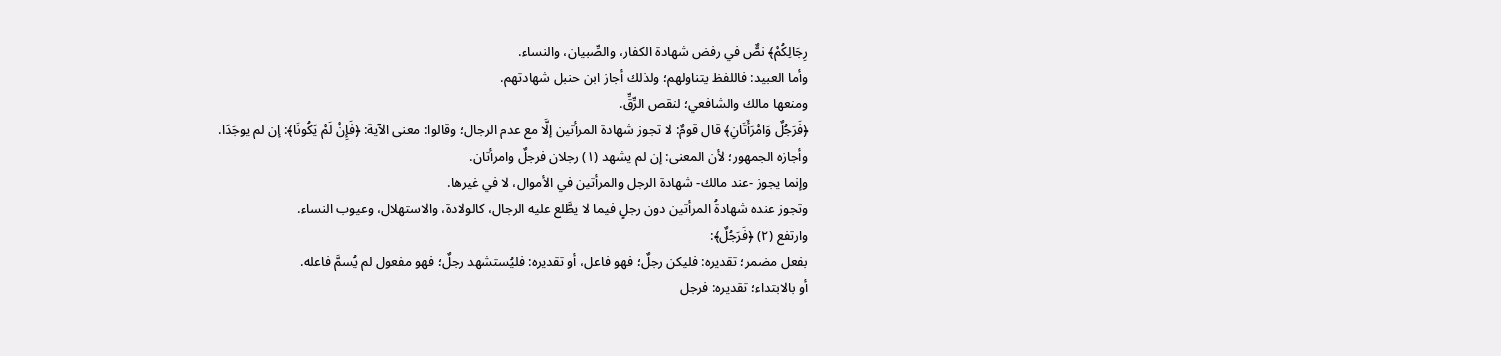رِجَالِكُمْ﴾ نصٌّ في رفض شهادة الكفار، والصِّبيان، والنساء.
وأما العبيد: فاللفظ يتناولهم؛ ولذلك أجاز ابن حنبل شهادتهم.
ومنعها مالك والشافعي؛ لنقص الرِّقِّ.
﴿فَرَجُلٌ وَامْرَأَتَانِ﴾ قال قومٌ: لا تجوز شهادة المرأتين إلَّا مع عدم الرجال؛ وقالوا: معنى الآية: ﴿فَإِنْ لَمْ يَكُونَا﴾: إن لم يوجَدَا.
وأجازه الجمهور؛ لأن المعنى: إن لم يشهد (١) رجلان فرجلٌ وامرأتان.
وإنما يجوز -عند مالك- شهادة الرجل والمرأتين في الأموال، لا في غيرها.
وتجوز عنده شهادةُ المرأتين دون رجلٍ فيما لا يطَّلع عليه الرجال، كالولادة، والاستهلال، وعيوب النساء.
وارتفع (٢) ﴿فَرَجُلٌ﴾:
بفعل مضمر؛ تقديره: فليكن رجلٌ؛ فهو فاعل، أو تقديره: فليُستشهد رجلٌ؛ فهو مفعول لم يُسمَّ فاعله.
أو بالابتداء؛ تقديره: فرجل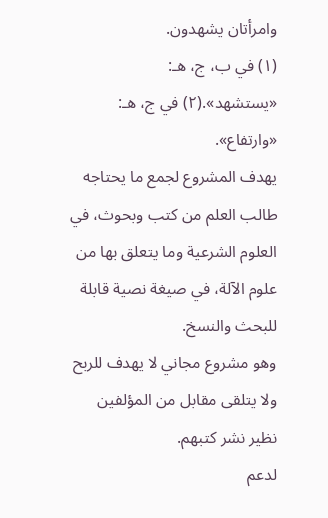وامرأتان يشهدون.
(١) في ب، ج، هـ: «يستشهد».(٢) في ج، هـ: «وارتفاع».
يهدف المشروع لجمع ما يحتاجه طالب العلم من كتب وبحوث، في العلوم الشرعية وما يتعلق بها من علوم الآلة، في صيغة نصية قابلة للبحث والنسخ.
وهو مشروع مجاني لا يهدف للربح ولا يتلقى مقابل من المؤلفين نظير نشر كتبهم.
لدعم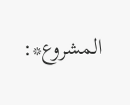المشروع*: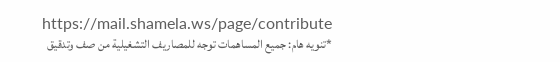https://mail.shamela.ws/page/contribute
*تنويه هام: جميع المساهمات توجه للمصاريف التشغيلية من صف وتدقيق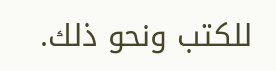للكتب ونحو ذلك.